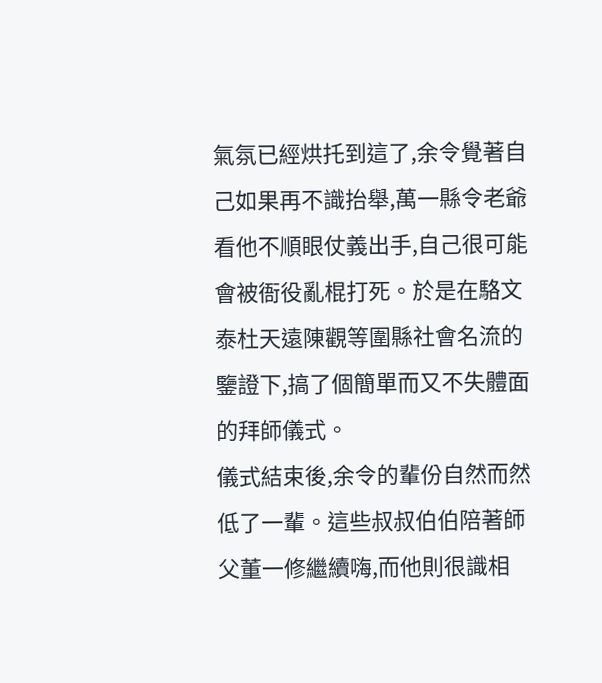氣氛已經烘托到這了,余令覺著自己如果再不識抬舉,萬一縣令老爺看他不順眼仗義出手,自己很可能會被衙役亂棍打死。於是在駱文泰杜天遠陳觀等圍縣社會名流的鑒證下,搞了個簡單而又不失體面的拜師儀式。
儀式結束後,余令的輩份自然而然低了一輩。這些叔叔伯伯陪著師父董一修繼續嗨,而他則很識相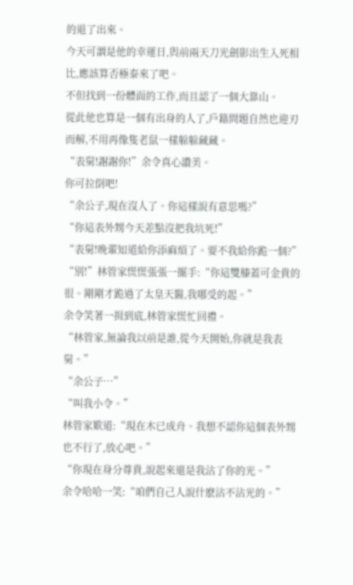的退了出來。
今天可謂是他的幸運日,與前兩天刀光劍影出生入死相比,應該算否極泰來了吧。
不但找到一份體面的工作,而且認了一個大靠山。
從此他也算是一個有出身的人了,戶籍問題自然也迎刃而解,不用再像隻老鼠一樣躲躲藏藏。
“表舅!謝謝你!”余令真心讚美。
你可拉倒吧!
“余公子,現在沒人了。你這樣說有意思嗎?”
“你這表外甥今天差點沒把我坑死!”
“表舅!晚輩知道給你添麻煩了。要不我給你跪一個?”
“別!”林管家慌慌張張一擺手:“你這雙膝蓋可金貴的很。剛剛才跪過了太皇天醫,我哪受的起。”
余令笑著一揖到底,林管家慌忙回禮。
“林管家,無論我以前是誰,從今天開始,你就是我表舅。”
“余公子…”
“叫我小令。”
林管家歎道:“現在木已成舟。我想不認你這個表外甥也不行了,放心吧。”
“你現在身分尊貴,說起來還是我沾了你的光。”
余令哈哈一笑:“咱們自己人說什麽沾不沾光的。”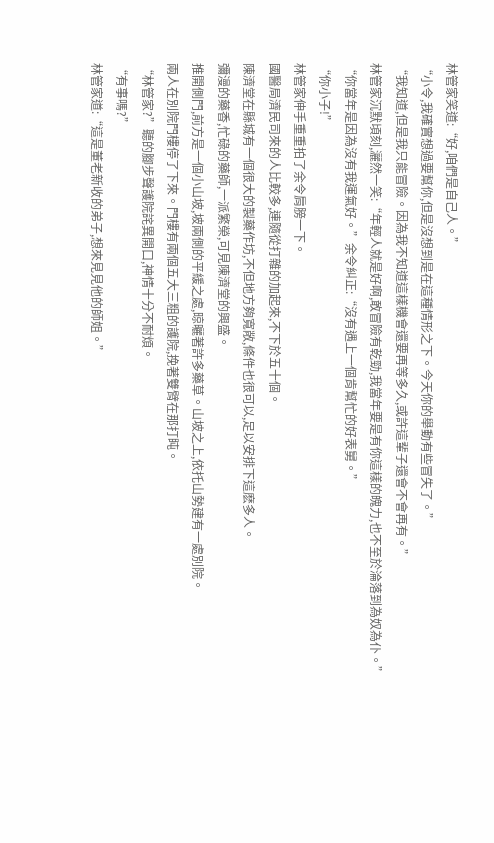林管家笑道:“好,咱們是自己人。”
“小令,我確實想過要幫你,但是沒想到是在這種情形之下。今天你的舉動有些冒失了。”
“我知道,但是我只能冒險。因為我不知道這樣機會還要再等多久,或許這輩子還會不會再有。”
林管家沉默頃刻,灑然一笑:“年輕人就是好啊,敢冒險有乾勁,我當年要是有你這樣的魄力,也不至於淪落到為奴為仆。”
“你當年是因為沒有我運氣好。”余令糾正:“沒有遇上一個肯幫忙的好表舅。”
“你小子!”
林管家伸手重重拍了余令肩膀一下。
國醫局濟民司來的人比較多,連隨從打雜的加起來,不下於五十個。
陳濟堂在縣城有一個很大的製藥作坊,不但地方夠寬敞,條件也很可以,足以安排下這麽多人。
彌漫的藥香,忙碌的藥師,一派繁榮,可見陳濟堂的興盛。
推開側門,前方是一個小山坡,坡兩側的平緩之處,晾曬著許多藥草。山坡之上,依托山勢建有一處別院。
兩人在別院門樓停了下來。門樓有兩個五大三粗的護院,挽著雙臂在那打盹。
“林管家?”聽的腳步聲護院詫異開口,神情十分不耐煩。
“有事嗎?”
林管家道:“這是董老新收的弟子,想來見見他的師姐。”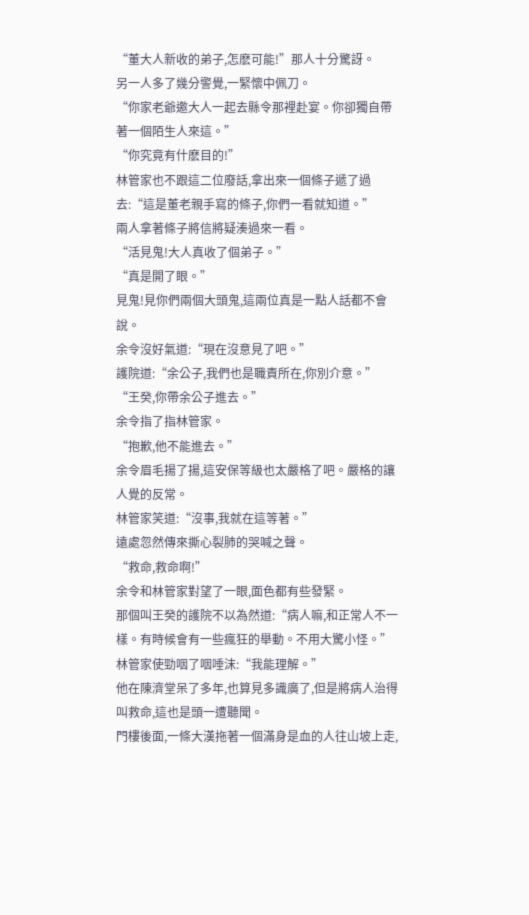“董大人新收的弟子,怎麽可能!”那人十分驚訝。
另一人多了幾分警覺,一緊懷中佩刀。
“你家老爺邀大人一起去縣令那裡赴宴。你卻獨自帶著一個陌生人來這。”
“你究竟有什麽目的!”
林管家也不跟這二位廢話,拿出來一個條子遞了過去:“這是董老親手寫的條子,你們一看就知道。”
兩人拿著條子將信將疑湊過來一看。
“活見鬼!大人真收了個弟子。”
“真是開了眼。”
見鬼!見你們兩個大頭鬼,這兩位真是一點人話都不會說。
余令沒好氣道:“現在沒意見了吧。”
護院道:“余公子,我們也是職責所在,你別介意。”
“王癸,你帶余公子進去。”
余令指了指林管家。
“抱歉,他不能進去。”
余令眉毛揚了揚,這安保等級也太嚴格了吧。嚴格的讓人覺的反常。
林管家笑道:“沒事,我就在這等著。”
遠處忽然傳來撕心裂肺的哭喊之聲。
“救命,救命啊!”
余令和林管家對望了一眼,面色都有些發緊。
那個叫王癸的護院不以為然道:“病人嘛,和正常人不一樣。有時候會有一些瘋狂的舉動。不用大驚小怪。”
林管家使勁咽了咽唾沫:“我能理解。”
他在陳濟堂呆了多年,也算見多識廣了,但是將病人治得叫救命,這也是頭一遭聽聞。
門樓後面,一條大漢拖著一個滿身是血的人往山坡上走,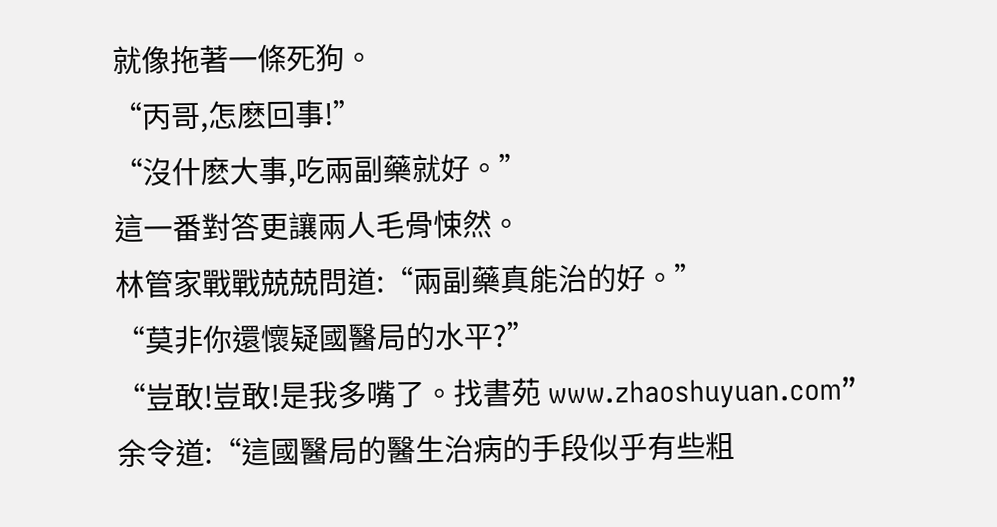就像拖著一條死狗。
“丙哥,怎麽回事!”
“沒什麽大事,吃兩副藥就好。”
這一番對答更讓兩人毛骨悚然。
林管家戰戰兢兢問道:“兩副藥真能治的好。”
“莫非你還懷疑國醫局的水平?”
“豈敢!豈敢!是我多嘴了。找書苑 www.zhaoshuyuan.com”
余令道:“這國醫局的醫生治病的手段似乎有些粗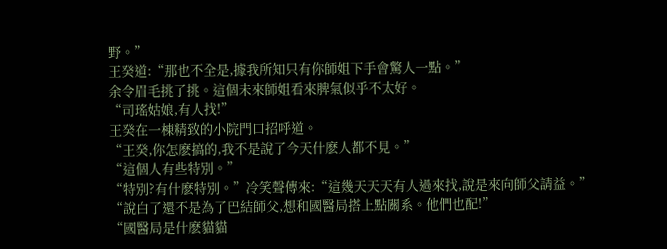野。”
王癸道:“那也不全是,據我所知只有你師姐下手會驚人一點。”
余令眉毛挑了挑。這個未來師姐看來脾氣似乎不太好。
“司瑤姑娘,有人找!”
王癸在一棟精致的小院門口招呼道。
“王癸,你怎麽搞的,我不是說了今天什麽人都不見。”
“這個人有些特別。”
“特別?有什麽特別。”冷笑聲傳來:“這幾天天天有人過來找,說是來向師父請益。”
“說白了還不是為了巴結師父,想和國醫局搭上點關系。他們也配!”
“國醫局是什麽貓貓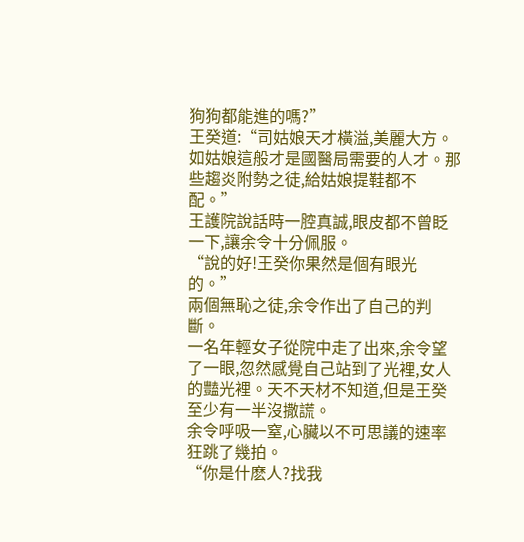狗狗都能進的嗎?”
王癸道:“司姑娘天才橫溢,美麗大方。如姑娘這般才是國醫局需要的人才。那些趨炎附勢之徒,給姑娘提鞋都不配。”
王護院說話時一腔真誠,眼皮都不曾眨一下,讓余令十分佩服。
“說的好!王癸你果然是個有眼光的。”
兩個無恥之徒,余令作出了自己的判斷。
一名年輕女子從院中走了出來,余令望了一眼,忽然感覺自己站到了光裡,女人的豔光裡。天不天材不知道,但是王癸至少有一半沒撒謊。
余令呼吸一窒,心臟以不可思議的速率狂跳了幾拍。
“你是什麽人?找我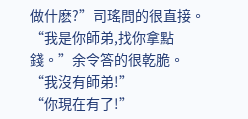做什麽?”司瑤問的很直接。
“我是你師弟,找你拿點錢。”余令答的很乾脆。
“我沒有師弟!”
“你現在有了!”